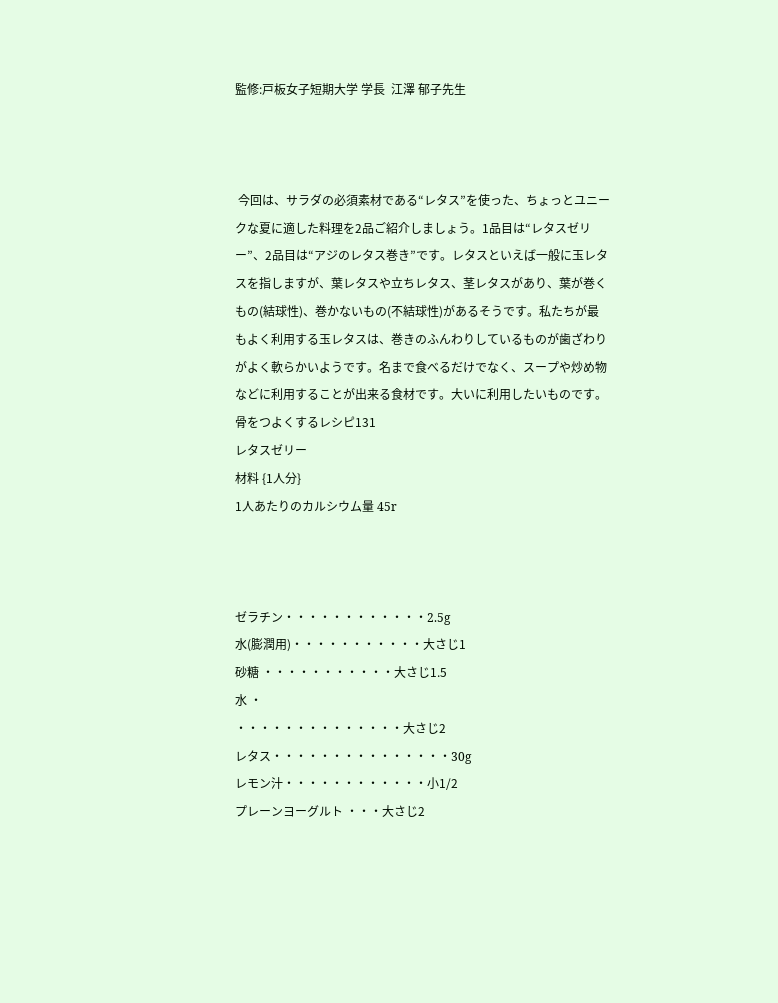監修:戸板女子短期大学 学長  江澤 郁子先生



 今回は、サラダの必須素材である“レタス”を使った、ちょっとユニークな夏に適した料理を2品ご紹介しましょう。1品目は“レタスゼリー”、2品目は“アジのレタス巻き”です。レタスといえば一般に玉レタスを指しますが、葉レタスや立ちレタス、茎レタスがあり、葉が巻くもの(結球性)、巻かないもの(不結球性)があるそうです。私たちが最もよく利用する玉レタスは、巻きのふんわりしているものが歯ざわりがよく軟らかいようです。名まで食べるだけでなく、スープや炒め物などに利用することが出来る食材です。大いに利用したいものです。
骨をつよくするレシピ131
レタスゼリー
材料 {1人分}
1人あたりのカルシウム量 45r



ゼラチン・・・・・・・・・・・・2.5g
水(膨潤用)・・・・・・・・・・・大さじ1
砂糖 ・・・・・・・・・・・大さじ1.5
水 ・
・・・・・・・・・・・・・・大さじ2
レタス・・・・・・・・・・・・・・・30g
レモン汁・・・・・・・・・・・・小1/2
プレーンヨーグルト ・・・大さじ2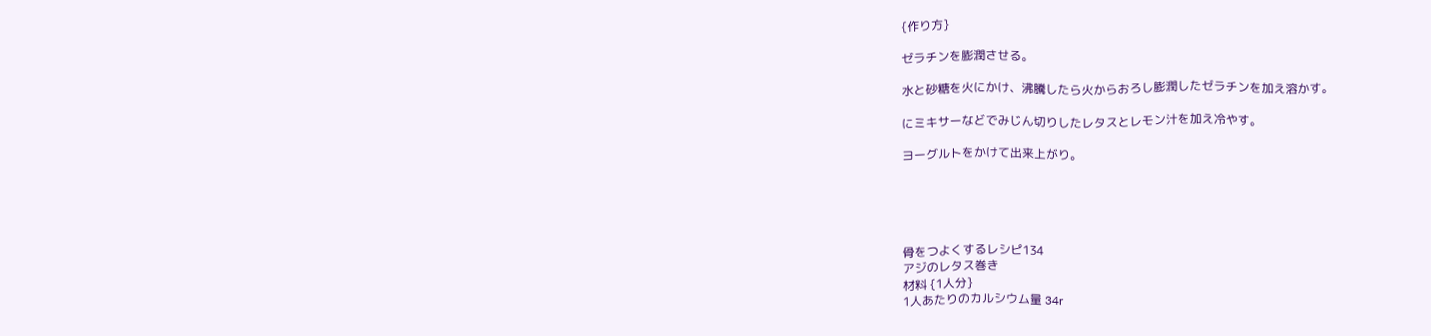{作り方}

ゼラチンを膨潤させる。

水と砂糖を火にかけ、沸騰したら火からおろし膨潤したゼラチンを加え溶かす。

にミキサーなどでみじん切りしたレタスとレモン汁を加え冷やす。

ヨーグルトをかけて出来上がり。





骨をつよくするレシピ134
アジのレタス巻き
材料 {1人分}
1人あたりのカルシウム量 34r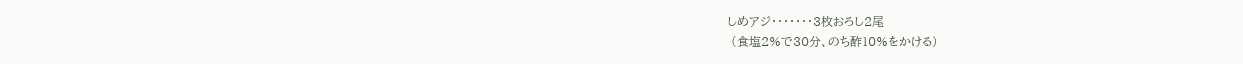しめアジ・・・・・・・3枚おろし2尾
 (食塩2%で30分、のち酢10%をかける)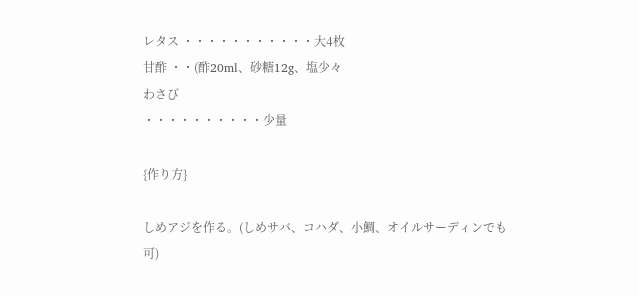レタス ・・・・・・・・・・・大4枚
甘酢 ・・(酢20ml、砂糖12g、塩少々
わさび
・・・・・・・・・・少量

{作り方}

しめアジを作る。(しめサバ、コハダ、小鯛、オイルサーディンでも可)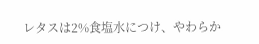レタスは2%食塩水につけ、やわらか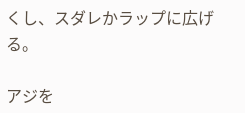くし、スダレかラップに広げる。

アジを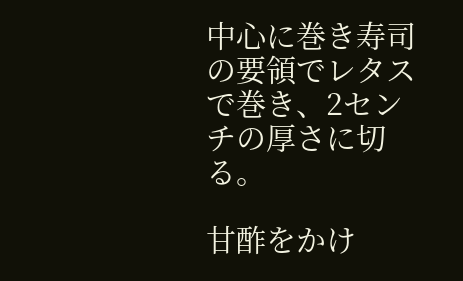中心に巻き寿司の要領でレタスで巻き、2センチの厚さに切る。

甘酢をかけ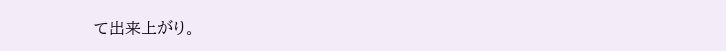て出来上がり。